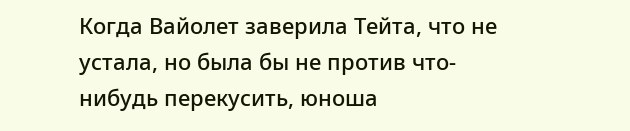Когда Вайолет заверила Тейта, что не устала, но была бы не против что-нибудь перекусить, юноша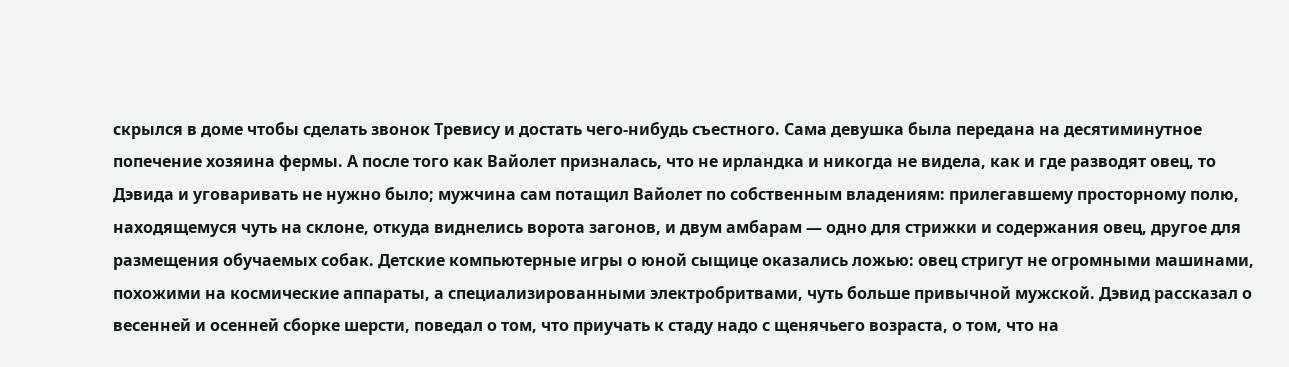скрылся в доме чтобы сделать звонок Тревису и достать чего-нибудь съестного. Сама девушка была передана на десятиминутное попечение хозяина фермы. А после того как Вайолет призналась, что не ирландка и никогда не видела, как и где разводят овец, то Дэвида и уговаривать не нужно было; мужчина сам потащил Вайолет по собственным владениям: прилегавшему просторному полю, находящемуся чуть на склоне, откуда виднелись ворота загонов, и двум амбарам — одно для стрижки и содержания овец, другое для размещения обучаемых собак. Детские компьютерные игры о юной сыщице оказались ложью: овец стригут не огромными машинами, похожими на космические аппараты, а специализированными электробритвами, чуть больше привычной мужской. Дэвид рассказал о весенней и осенней сборке шерсти, поведал о том, что приучать к стаду надо с щенячьего возраста, о том, что на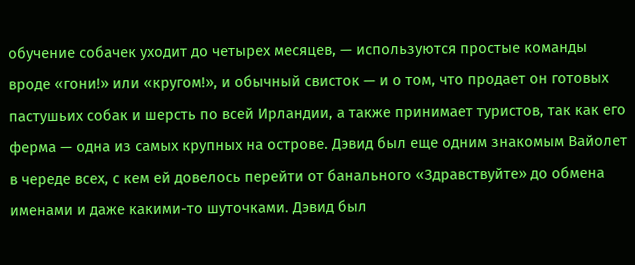обучение собачек уходит до четырех месяцев, — используются простые команды вроде «гони!» или «кругом!», и обычный свисток — и о том, что продает он готовых пастушьих собак и шерсть по всей Ирландии, а также принимает туристов, так как его ферма — одна из самых крупных на острове. Дэвид был еще одним знакомым Вайолет в череде всех, с кем ей довелось перейти от банального «Здравствуйте» до обмена именами и даже какими-то шуточками. Дэвид был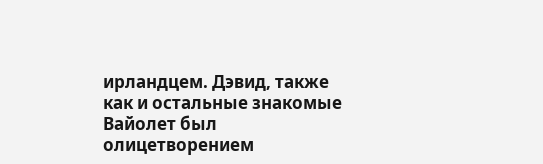ирландцем. Дэвид, также как и остальные знакомые Вайолет был олицетворением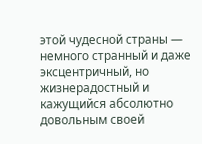этой чудесной страны — немного странный и даже эксцентричный, но жизнерадостный и кажущийся абсолютно довольным своей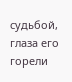судьбой, глаза его горели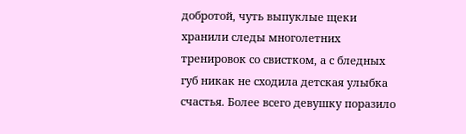добротой, чуть выпуклые щеки хранили следы многолетних тренировок со свистком, а с бледных губ никак не сходила детская улыбка счастья. Более всего девушку поразило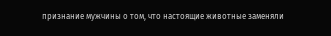признание мужчины о том, что настоящие животные заменяли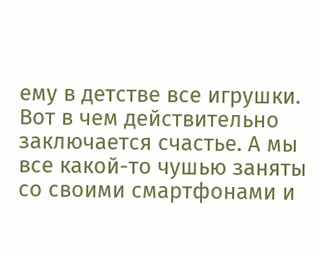ему в детстве все игрушки. Вот в чем действительно заключается счастье. А мы все какой-то чушью заняты со своими смартфонами и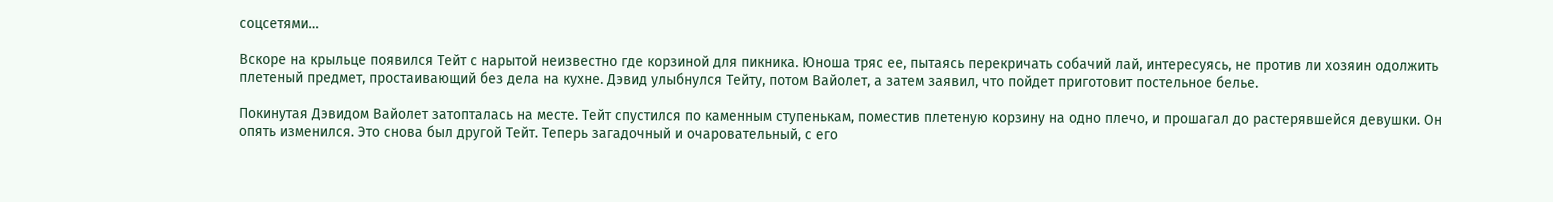соцсетями…

Вскоре на крыльце появился Тейт с нарытой неизвестно где корзиной для пикника. Юноша тряс ее, пытаясь перекричать собачий лай, интересуясь, не против ли хозяин одолжить плетеный предмет, простаивающий без дела на кухне. Дэвид улыбнулся Тейту, потом Вайолет, а затем заявил, что пойдет приготовит постельное белье.

Покинутая Дэвидом Вайолет затопталась на месте. Тейт спустился по каменным ступенькам, поместив плетеную корзину на одно плечо, и прошагал до растерявшейся девушки. Он опять изменился. Это снова был другой Тейт. Теперь загадочный и очаровательный, с его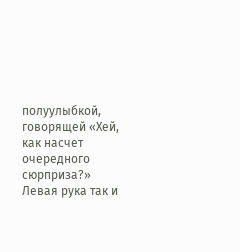полуулыбкой, говорящей «Хей, как насчет очередного сюрприза?» Левая рука так и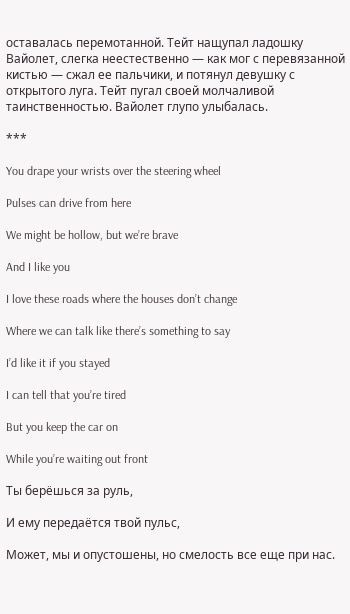оставалась перемотанной. Тейт нащупал ладошку Вайолет, слегка неестественно — как мог с перевязанной кистью — сжал ее пальчики, и потянул девушку с открытого луга. Тейт пугал своей молчаливой таинственностью. Вайолет глупо улыбалась.

***

You drape your wrists over the steering wheel

Pulses can drive from here

We might be hollow, but we’re brave

And I like you

I love these roads where the houses don’t change

Where we can talk like there’s something to say

I’d like it if you stayed

I can tell that you’re tired

But you keep the car on

While you’re waiting out front

Ты берёшься за руль,

И ему передаётся твой пульс,

Может, мы и опустошены, но смелость все еще при нас.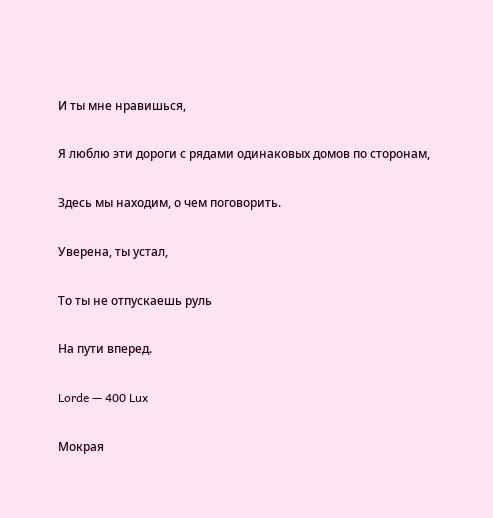И ты мне нравишься,

Я люблю эти дороги с рядами одинаковых домов по сторонам,

Здесь мы находим, о чем поговорить.

Уверена, ты устал,

То ты не отпускаешь руль

На пути вперед.

Lorde — 400 Lux

Мокрая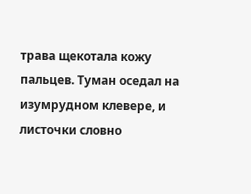трава щекотала кожу пальцев. Туман оседал на изумрудном клевере, и листочки словно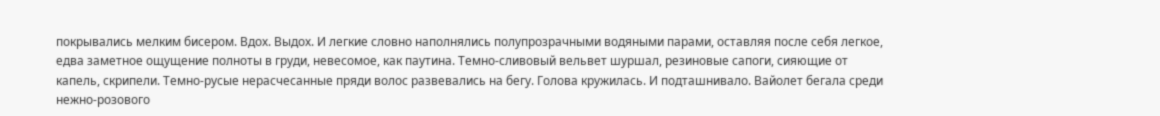покрывались мелким бисером. Вдох. Выдох. И легкие словно наполнялись полупрозрачными водяными парами, оставляя после себя легкое, едва заметное ощущение полноты в груди, невесомое, как паутина. Темно-сливовый вельвет шуршал, резиновые сапоги, сияющие от капель, скрипели. Темно-русые нерасчесанные пряди волос развевались на бегу. Голова кружилась. И подташнивало. Вайолет бегала среди нежно-розового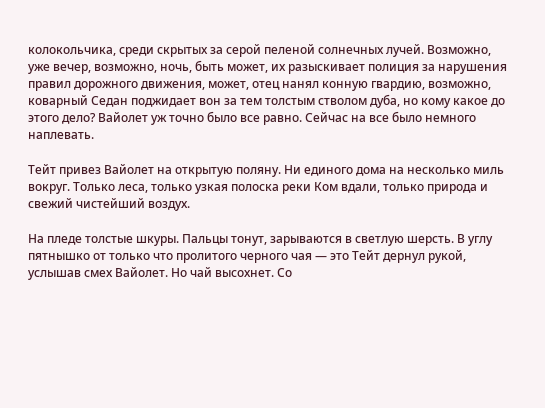колокольчика, среди скрытых за серой пеленой солнечных лучей. Возможно, уже вечер, возможно, ночь, быть может, их разыскивает полиция за нарушения правил дорожного движения, может, отец нанял конную гвардию, возможно, коварный Седан поджидает вон за тем толстым стволом дуба, но кому какое до этого дело? Вайолет уж точно было все равно. Сейчас на все было немного наплевать.

Тейт привез Вайолет на открытую поляну. Ни единого дома на несколько миль вокруг. Только леса, только узкая полоска реки Ком вдали, только природа и свежий чистейший воздух.

На пледе толстые шкуры. Пальцы тонут, зарываются в светлую шерсть. В углу пятнышко от только что пролитого черного чая — это Тейт дернул рукой, услышав смех Вайолет. Но чай высохнет. Со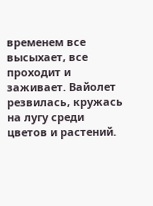временем все высыхает, все проходит и заживает. Вайолет резвилась, кружась на лугу среди цветов и растений.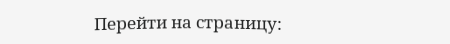Перейти на страницу: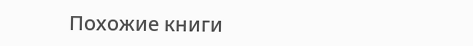Похожие книги